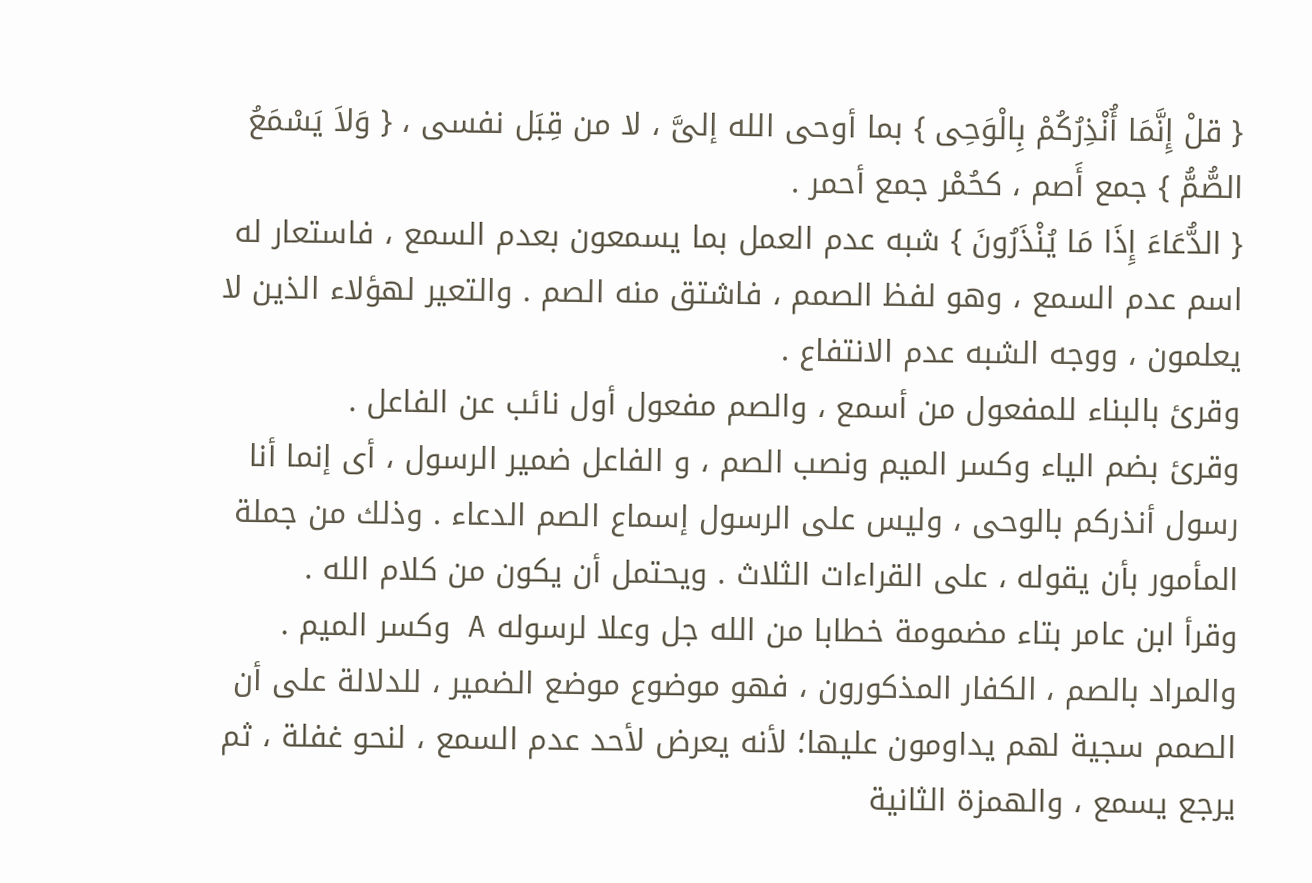{ قلْ إِنَّمَا أُنْذِرُكُمْ بِالْوَحِى } بما أوحى الله إلىَّ ، لا من قِبَل نفسى ، { وَلاَ يَسْمَعُ الصُّمُّ } جمع أَصم ، كحُمْر جمع أحمر .
{ الدُّعَاءَ إِذَا مَا يُنْذَرُونَ } شبه عدم العمل بما يسمعون بعدم السمع ، فاستعار له اسم عدم السمع ، وهو لفظ الصمم ، فاشتق منه الصم . والتعير لهؤلاء الذين لا يعلمون ، ووجه الشبه عدم الانتفاع .
وقرئ بالبناء للمفعول من أسمع ، والصم مفعول أول نائب عن الفاعل .
وقرئ بضم الياء وكسر الميم ونصب الصم ، و الفاعل ضمير الرسول ، أى إنما أنا رسول أنذركم بالوحى ، وليس على الرسول إسماع الصم الدعاء . وذلك من جملة المأمور بأن يقوله ، على القراءات الثلاث . ويحتمل أن يكون من كلام الله .
وقرأ ابن عامر بتاء مضمومة خطابا من الله جل وعلا لرسوله A وكسر الميم .
والمراد بالصم ، الكفار المذكورون ، فهو موضوع موضع الضمير ، للدلالة على أن الصمم سجية لهم يداومون عليها؛ لأنه يعرض لأحد عدم السمع ، لنحو غفلة ، ثم يرجع يسمع ، والهمزة الثانية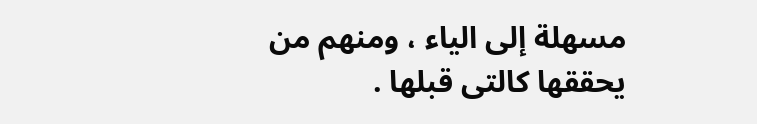مسهلة إلى الياء ، ومنهم من يحققها كالتى قبلها .